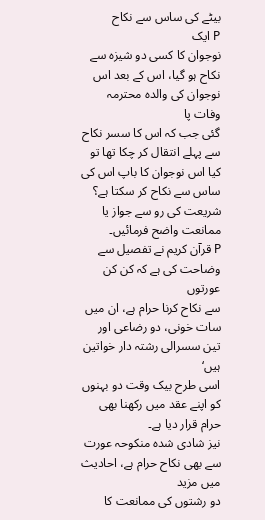بیٹے کی ساس سے نکاح
P ایک
نوجوان کا کسی دو شیزہ سے نکاح ہو گیا، اس کے بعد اس نوجوان کی والدہ محترمہ وفات پا
گئی جب کہ اس کا سسر نکاح سے پہلے انتقال کر چکا تھا تو کیا اس نوجوان کا باپ اس کی
ساس سے نکاح کر سکتا ہے؟ شریعت کی رو سے جواز یا ممانعت واضح فرمائیں۔
P قرآن کریم نے تفصیل سے وضاحت کی ہے کہ کن کن عورتوں
سے نکاح کرنا حرام ہے، ان میں سات خونی، دو رضاعی اور تین سسرالی رشتہ دار خواتین ہیں‘
اسی طرح بیک وقت دو بہنوں کو اپنے عقد میں رکھنا بھی حرام قرار دیا ہے۔
نیز شادی شدہ منکوحہ عورت سے بھی نکاح حرام ہے، احادیث میں مزید
دو رشتوں کی ممانعت کا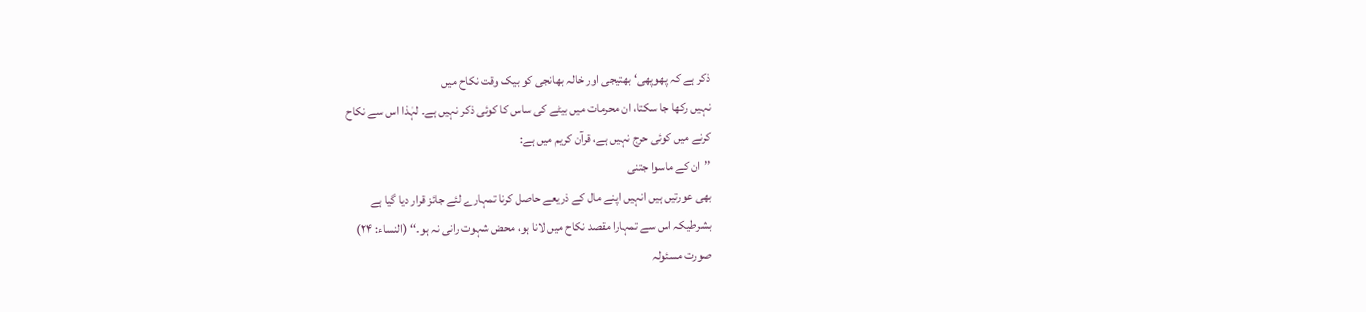ذکر ہے کہ پھوپھی‘ بھتیجی اور خالہ بھانجی کو بیک وقت نکاح میں
نہیں رکھا جا سکتا، ان محرمات میں بیٹے کی ساس کا کوئی ذکر نہیں ہے۔ لہٰذا اس سے نکاح
کرنے میں کوئی حرج نہیں ہے، قرآن کریم میں ہے:
’’ان کے ماسوا جتنی
بھی عورتیں ہیں انہیں اپنے مال کے ذریعے حاصل کرنا تمہارے لئے جائز قرار دیا گیا ہے
بشرطیکہ اس سے تمہارا مقصد نکاح میں لانا ہو، محض شہوت رانی نہ ہو۔‘‘ (النساء: ۲۴)
صورت مسئولہ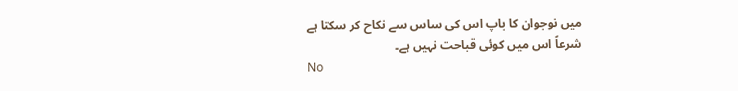میں نوجوان کا باپ اس کی ساس سے نکاح کر سکتا ہے
شرعاً اس میں کوئی قباحت نہیں ہے۔
No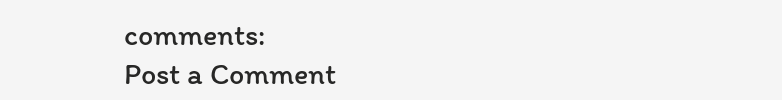comments:
Post a Comment